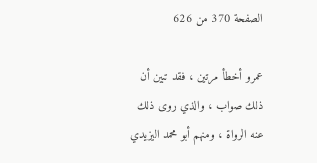الصفحة 370 من 626

عمرو أخطأ مرتين ، فقد تبين أن ذلك صواب ، والذي روى ذلك عنه الرواة ، ومنهم أبو محمد اليزيدي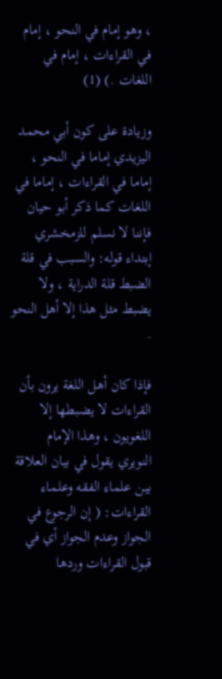، وهو إمام في النحو ، إمام في القراءات ، إمام في اللغات .) (1)

وزيادة على كون أبي محمد اليزيدي إماما في النحو ، إماما في القراءات ، إماما في اللغات كما ذكر أبو حيان فإننا لا نسلم للزمخشري إبتداء قوله: والسبب في قلة الضبط قلة الدراية ، ولا يضبط مثل هذا إلا أهل النحو .

فإذا كان أهل اللغة يرون بأن القراءات لا يضبطها إلا اللغويون ، وهذا الإمام النويري يقول في بيان العلاقة بين علماء الفقه وعلماء القراءات: ( إن الرجوع في الجواز وعدم الجواز أي في قبول القراءات وردها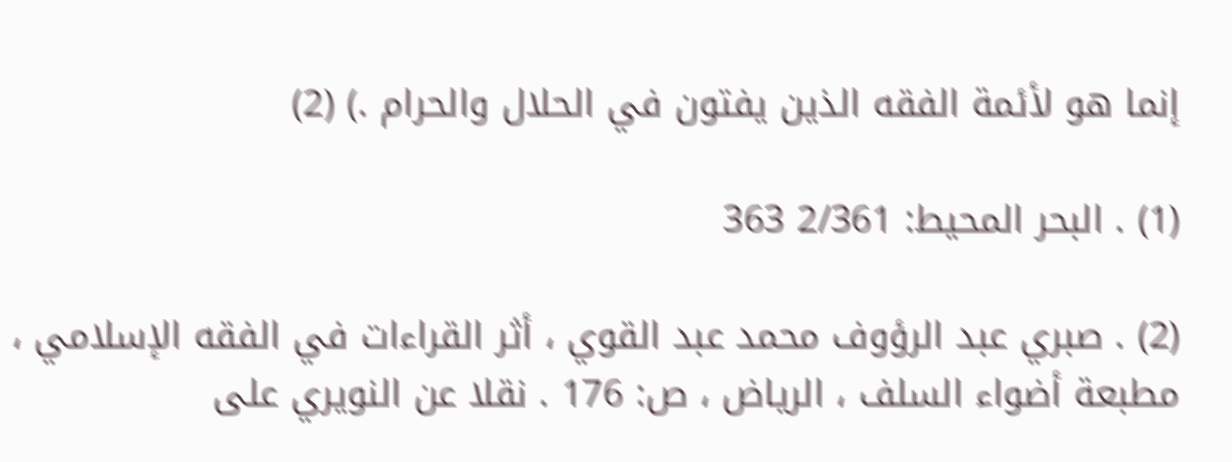إنما هو لأئمة الفقه الذين يفتون في الحلال والحرام .) (2)

(1) . البحر المحيط: 2/361 363

(2) . صبري عبد الرؤوف محمد عبد القوي ، أثر القراءات في الفقه الإسلامي ، مطبعة أضواء السلف ، الرياض ، ص: 176 . نقلا عن النويري على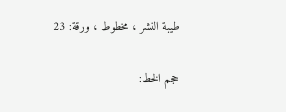طيبة النشر ، مخطوط ، ورقة: 23

حجم الخط: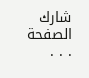شارك الصفحة
. . .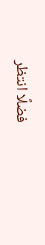فضلًا انتظر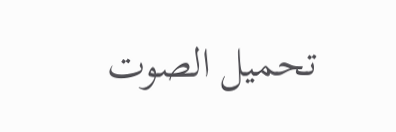تحميل الصوت